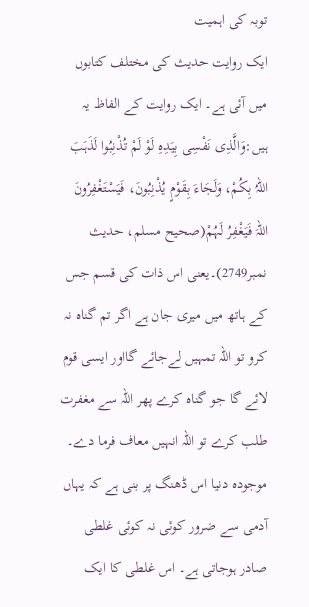توبہ کی اہمیت
ایک روایت حدیث کی مختلف کتابوں میں آئی ہے۔ ایک روایت کے الفاظ یہ ہیں:وَالَّذِی نَفْسِی بِیَدِہِ لَوْ لَمْ تُذْنِبُوا لَذَہَبَ اللہُ بِکُمْ، وَلَجَاءَ بِقَوْمٍ یُذْنِبُونَ، فَیَسْتَغْفِرُونَ اللہَ فَیَغْفِرُ لَہُمْ(صحیح مسلم، حدیث نمبر2749)۔یعنی اس ذات کی قسم جس کے ہاتھ میں میری جان ہے اگر تم گناہ نہ کرو تو اللہ تمہیں لےجائے گااور ایسی قوم لائے گا جو گناہ کرے پھر اللہ سے مغفرت طلب کرے تو اللہ انہیں معاف فرما دے۔
موجودہ دنیا اس ڈھنگ پر بنی ہے کہ یہاں آدمی سے ضرور کوئی نہ کوئی غلطی صادر ہوجاتی ہے۔ اس غلطی کا ایک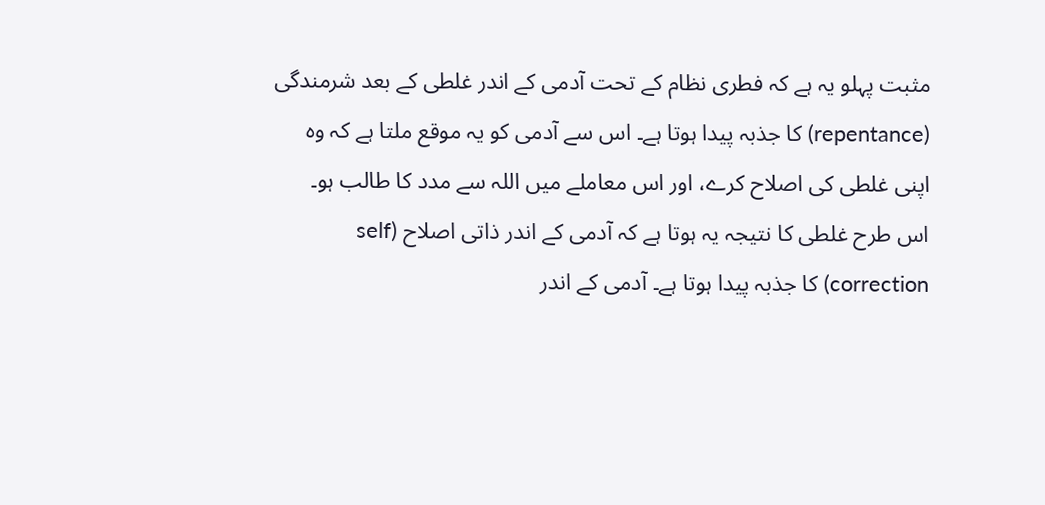مثبت پہلو یہ ہے کہ فطری نظام کے تحت آدمی کے اندر غلطی کے بعد شرمندگی (repentance) کا جذبہ پیدا ہوتا ہے۔ اس سے آدمی کو یہ موقع ملتا ہے کہ وہ اپنی غلطی کی اصلاح کرے، اور اس معاملے میں اللہ سے مدد کا طالب ہو۔
اس طرح غلطی کا نتیجہ یہ ہوتا ہے کہ آدمی کے اندر ذاتی اصلاح (self correction) کا جذبہ پیدا ہوتا ہے۔ آدمی کے اندر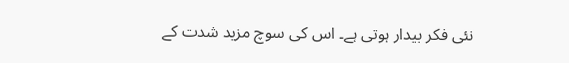نئی فکر بیدار ہوتی ہے۔ اس کی سوچ مزید شدت کے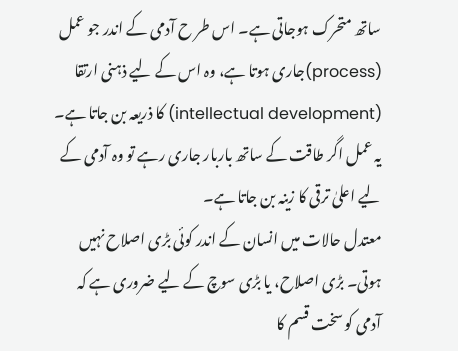ساتھ متحرک ہوجاتی ہے۔ اس طر ح آدمی کے اندر جو عمل (process)جاری ہوتا ہے، وہ اس کے لیے ذہنی ارتقا (intellectual development) کا ذریعہ بن جاتا ہے۔ یہ عمل اگر طاقت کے ساتھ باربار جاری رہے تو وہ آدمی کے لیے اعلیٰ ترقی کا زینہ بن جاتا ہے۔
معتدل حالات میں انسان کے اندر کوئی بڑی اصلاح نہیں ہوتی۔ بڑی اصلاح، یا بڑی سوچ کے لیے ضروری ہے کہ آدمی کو سخت قسم کا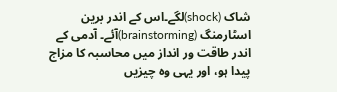شاک (shock)لگے۔اس کے اندر برین اسٹارمنگ (brainstorming)آئے۔ آدمی کے اندر طاقت ور انداز میں محاسبہ کا مزاج پیدا ہو، اور یہی وہ چیزیں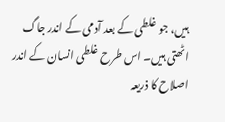ہیں، جو غلطی کے بعد آدمی کے اندر جاگ اٹھتی ہیں۔ اس طرح غلطی انسان کے اندر اصلاح کا ذریعہ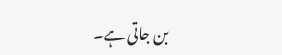بن جاتی ہے۔